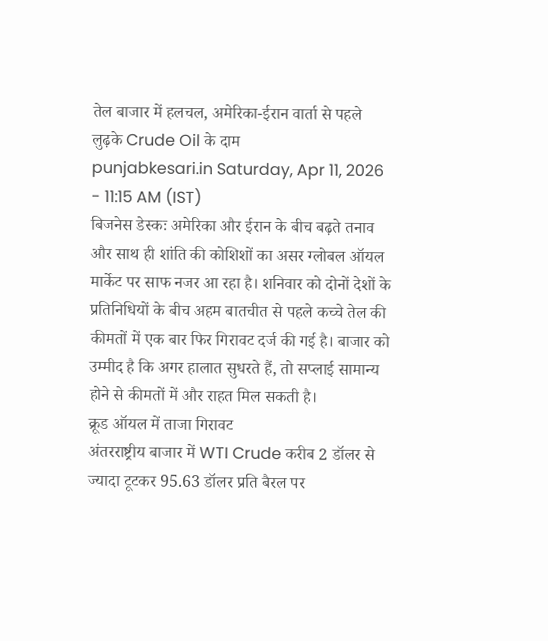तेल बाजार में हलचल, अमेरिका-ईरान वार्ता से पहले लुढ़के Crude Oil के दाम
punjabkesari.in Saturday, Apr 11, 2026 - 11:15 AM (IST)
बिजनेस डेस्कः अमेरिका और ईरान के बीच बढ़ते तनाव और साथ ही शांति की कोशिशों का असर ग्लोबल ऑयल मार्केट पर साफ नजर आ रहा है। शनिवार को दोनों देशों के प्रतिनिधियों के बीच अहम बातचीत से पहले कच्चे तेल की कीमतों में एक बार फिर गिरावट दर्ज की गई है। बाजार को उम्मीद है कि अगर हालात सुधरते हैं, तो सप्लाई सामान्य होने से कीमतों में और राहत मिल सकती है।
क्रूड ऑयल में ताजा गिरावट
अंतरराष्ट्रीय बाजार में WTI Crude करीब 2 डॉलर से ज्यादा टूटकर 95.63 डॉलर प्रति बैरल पर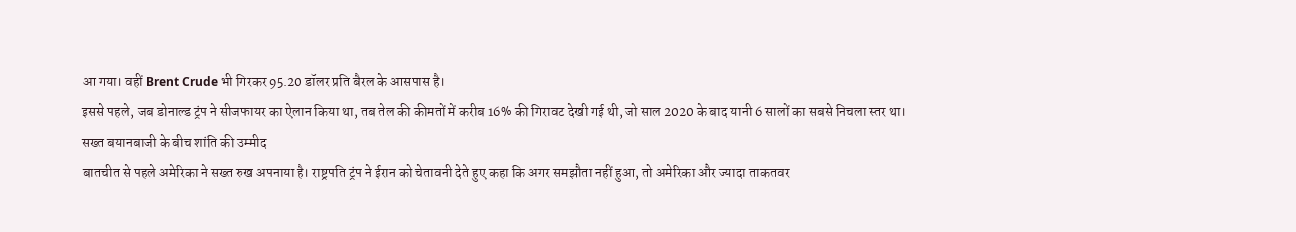आ गया। वहीं Brent Crude भी गिरकर 95.20 डॉलर प्रति बैरल के आसपास है।
इससे पहले, जब डोनाल्ड ट्रंप ने सीजफायर का ऐलान किया था, तब तेल की कीमतों में करीब 16% की गिरावट देखी गई थी, जो साल 2020 के बाद यानी 6 सालों का सबसे निचला स्तर था।
सख्त बयानबाजी के बीच शांति की उम्मीद
बातचीत से पहले अमेरिका ने सख्त रुख अपनाया है। राष्ट्रपति ट्रंप ने ईरान को चेतावनी देते हुए कहा कि अगर समझौता नहीं हुआ, तो अमेरिका और ज्यादा ताकतवर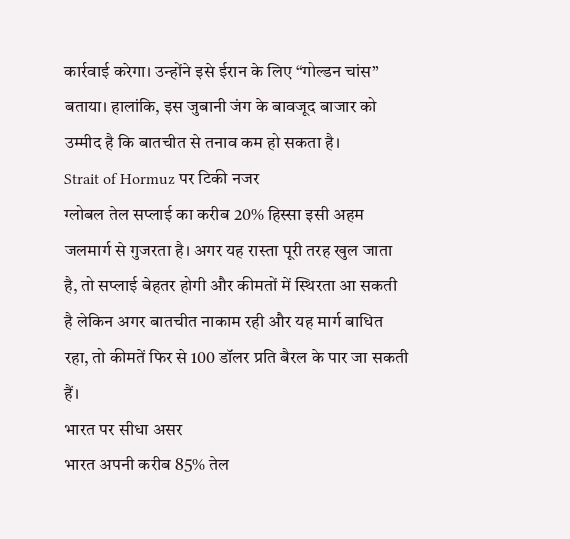कार्रवाई करेगा। उन्होंने इसे ईरान के लिए “गोल्डन चांस” बताया। हालांकि, इस जुबानी जंग के बावजूद बाजार को उम्मीद है कि बातचीत से तनाव कम हो सकता है।
Strait of Hormuz पर टिकी नजर
ग्लोबल तेल सप्लाई का करीब 20% हिस्सा इसी अहम जलमार्ग से गुजरता है। अगर यह रास्ता पूरी तरह खुल जाता है, तो सप्लाई बेहतर होगी और कीमतों में स्थिरता आ सकती है लेकिन अगर बातचीत नाकाम रही और यह मार्ग बाधित रहा, तो कीमतें फिर से 100 डॉलर प्रति बैरल के पार जा सकती हैं।
भारत पर सीधा असर
भारत अपनी करीब 85% तेल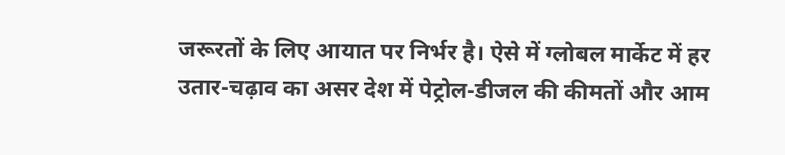जरूरतों के लिए आयात पर निर्भर है। ऐसे में ग्लोबल मार्केट में हर उतार-चढ़ाव का असर देश में पेट्रोल-डीजल की कीमतों और आम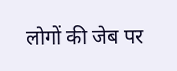लोगों की जेब पर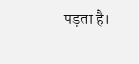पड़ता है।